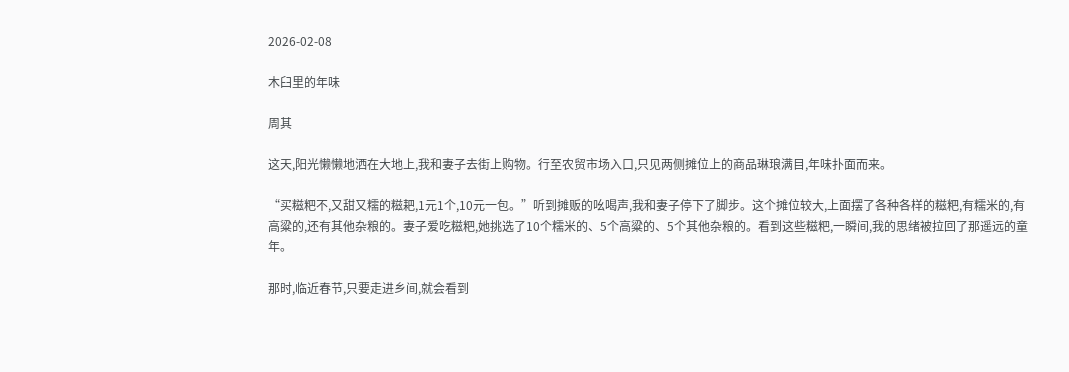2026-02-08

木臼里的年味

周其

这天,阳光懒懒地洒在大地上,我和妻子去街上购物。行至农贸市场入口,只见两侧摊位上的商品琳琅满目,年味扑面而来。

“买糍粑不,又甜又糯的糍耙,1元1个,10元一包。”听到摊贩的吆喝声,我和妻子停下了脚步。这个摊位较大,上面摆了各种各样的糍粑,有糯米的,有高粱的,还有其他杂粮的。妻子爱吃糍粑,她挑选了10个糯米的、5个高粱的、5个其他杂粮的。看到这些糍粑,一瞬间,我的思绪被拉回了那遥远的童年。

那时,临近春节,只要走进乡间,就会看到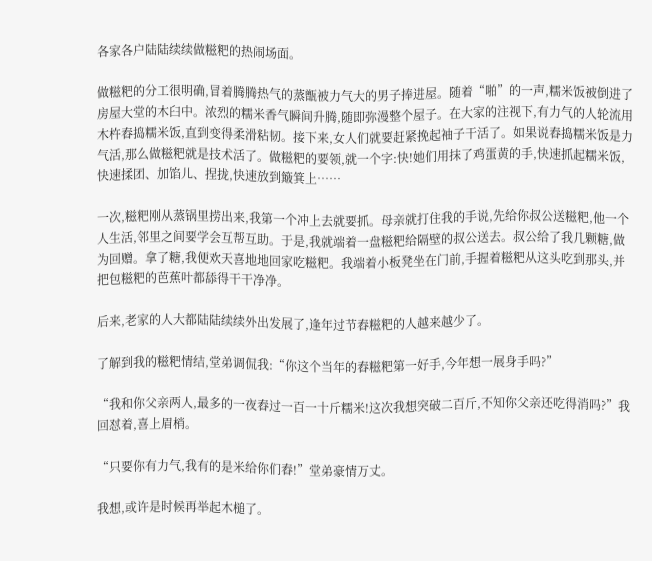各家各户陆陆续续做糍粑的热闹场面。

做糍粑的分工很明确,冒着腾腾热气的蒸甑被力气大的男子捧进屋。随着“啪”的一声,糯米饭被倒进了房屋大堂的木臼中。浓烈的糯米香气瞬间升腾,随即弥漫整个屋子。在大家的注视下,有力气的人轮流用木杵舂捣糯米饭,直到变得柔滑粘韧。接下来,女人们就要赶紧挽起袖子干活了。如果说舂捣糯米饭是力气活,那么做糍粑就是技术活了。做糍粑的要领,就一个字:快!她们用抹了鸡蛋黄的手,快速抓起糯米饭,快速揉团、加馅儿、捏拢,快速放到簸箕上……

一次,糍粑刚从蒸锅里捞出来,我第一个冲上去就要抓。母亲就打住我的手说,先给你叔公送糍粑,他一个人生活,邻里之间要学会互帮互助。于是,我就端着一盘糍粑给隔壁的叔公送去。叔公给了我几颗糖,做为回赠。拿了糖,我便欢天喜地地回家吃糍粑。我端着小板凳坐在门前,手握着糍粑从这头吃到那头,并把包糍粑的芭蕉叶都舔得干干净净。

后来,老家的人大都陆陆续续外出发展了,逢年过节舂糍粑的人越来越少了。

了解到我的糍粑情结,堂弟调侃我:“你这个当年的舂糍粑第一好手,今年想一展身手吗?”

“我和你父亲两人,最多的一夜舂过一百一十斤糯米!这次我想突破二百斤,不知你父亲还吃得消吗?”我回怼着,喜上眉梢。

“只要你有力气,我有的是米给你们舂!”堂弟豪情万丈。

我想,或许是时候再举起木槌了。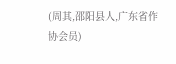(周其,邵阳县人,广东省作协会员)